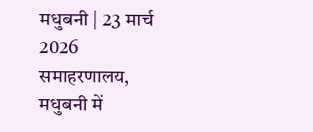मधुबनी | 23 मार्च 2026
समाहरणालय, मधुबनी में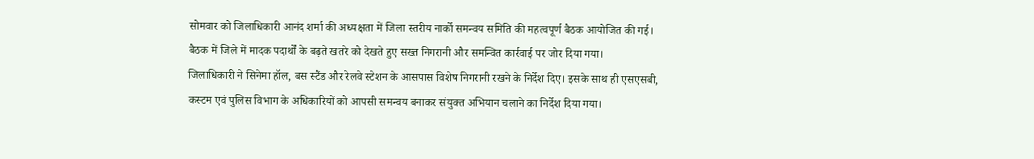सोमवार को जिलाधिकारी आनंद शर्मा की अध्यक्षता में जिला स्तरीय नार्को समन्वय समिति की महत्वपूर्ण बैठक आयोजित की गई। बैठक में जिले में मादक पदार्थों के बढ़ते खतरे को देखते हुए सख्त निगरानी और समन्वित कार्रवाई पर जोर दिया गया।
जिलाधिकारी ने सिनेमा हॉल, बस स्टैंड और रेलवे स्टेशन के आसपास विशेष निगरानी रखने के निर्देश दिए। इसके साथ ही एसएसबी, कस्टम एवं पुलिस विभाग के अधिकारियों को आपसी समन्वय बनाकर संयुक्त अभियान चलाने का निर्देश दिया गया।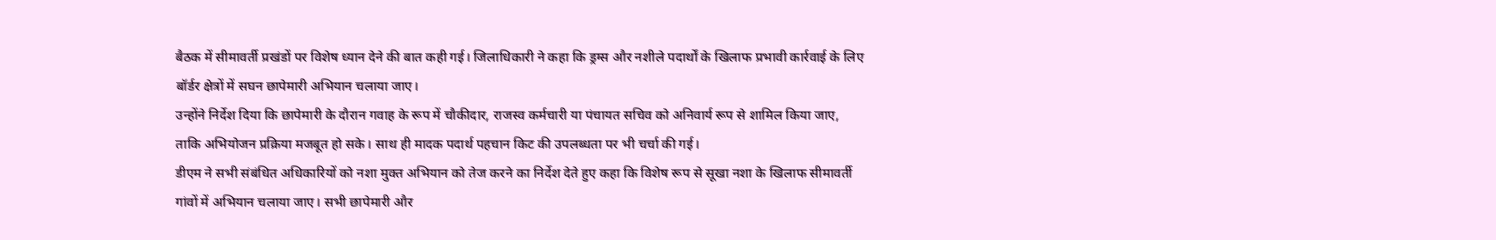बैठक में सीमावर्ती प्रखंडों पर विशेष ध्यान देने की बात कही गई। जिलाधिकारी ने कहा कि ड्रग्स और नशीले पदार्थों के खिलाफ प्रभावी कार्रवाई के लिए बॉर्डर क्षेत्रों में सघन छापेमारी अभियान चलाया जाए।
उन्होंने निर्देश दिया कि छापेमारी के दौरान गवाह के रूप में चौकीदार, राजस्व कर्मचारी या पंचायत सचिव को अनिवार्य रूप से शामिल किया जाए, ताकि अभियोजन प्रक्रिया मजबूत हो सके। साथ ही मादक पदार्थ पहचान किट की उपलब्धता पर भी चर्चा की गई।
डीएम ने सभी संबंधित अधिकारियों को नशा मुक्त अभियान को तेज करने का निर्देश देते हुए कहा कि विशेष रूप से सूखा नशा के खिलाफ सीमावर्ती गांवों में अभियान चलाया जाए। सभी छापेमारी और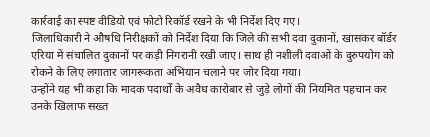कार्रवाई का स्पष्ट वीडियो एवं फोटो रिकॉर्ड रखने के भी निर्देश दिए गए।
जिलाधिकारी ने औषधि निरीक्षकों को निर्देश दिया कि जिले की सभी दवा दुकानों, खासकर बॉर्डर एरिया में संचालित दुकानों पर कड़ी निगरानी रखी जाए। साथ ही नशीली दवाओं के दुरुपयोग को रोकने के लिए लगातार जागरूकता अभियान चलाने पर जोर दिया गया।
उन्होंने यह भी कहा कि मादक पदार्थों के अवैध कारोबार से जुड़े लोगों की नियमित पहचान कर उनके खिलाफ सख्त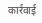कार्रवाई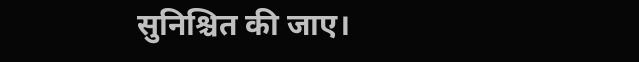सुनिश्चित की जाए।